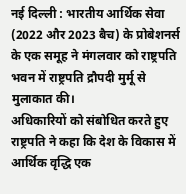नई दिल्ली : भारतीय आर्थिक सेवा (2022 और 2023 बैच) के प्रोबेशनर्स के एक समूह ने मंगलवार को राष्ट्रपति भवन में राष्ट्रपति द्रौपदी मुर्मू से मुलाकात की।
अधिकारियों को संबोधित करते हुए राष्ट्रपति ने कहा कि देश के विकास में आर्थिक वृद्धि एक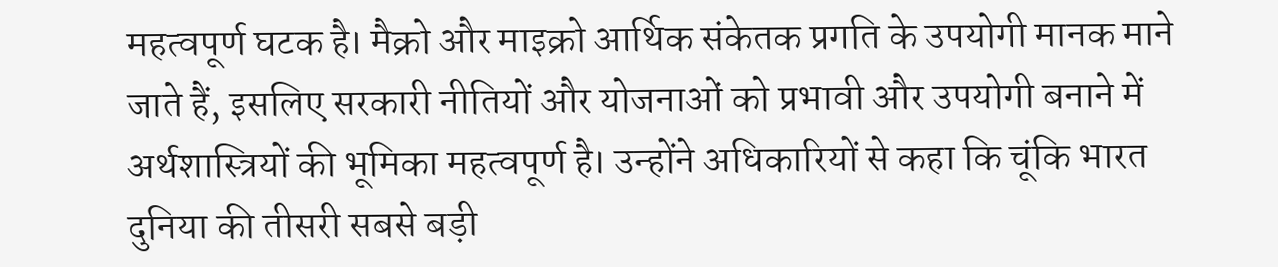महत्वपूर्ण घटक है। मैक्रो और माइक्रो आर्थिक संकेतक प्रगति के उपयोगी मानक माने जाते हैं, इसलिए सरकारी नीतियों और योजनाओं को प्रभावी और उपयोगी बनाने में अर्थशास्त्रियों की भूमिका महत्वपूर्ण है। उन्होंने अधिकारियों से कहा कि चूंकि भारत दुनिया की तीसरी सबसे बड़ी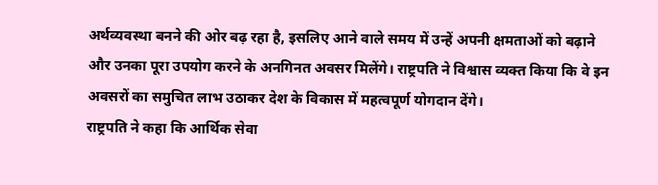अर्थव्यवस्था बनने की ओर बढ़ रहा है, इसलिए आने वाले समय में उन्हें अपनी क्षमताओं को बढ़ाने और उनका पूरा उपयोग करने के अनगिनत अवसर मिलेंगे। राष्ट्रपति ने विश्वास व्यक्त किया कि वे इन अवसरों का समुचित लाभ उठाकर देश के विकास में महत्वपूर्ण योगदान देंगे।
राष्ट्रपति ने कहा कि आर्थिक सेवा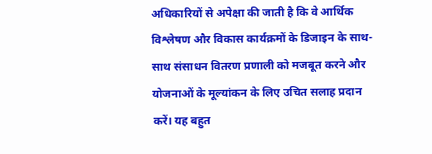अधिकारियों से अपेक्षा की जाती है कि वे आर्थिक विश्लेषण और विकास कार्यक्रमों के डिजाइन के साथ-साथ संसाधन वितरण प्रणाली को मजबूत करने और योजनाओं के मूल्यांकन के लिए उचित सलाह प्रदान करें। यह बहुत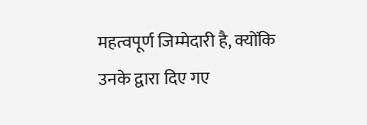महत्वपूर्ण जिम्मेदारी है, क्योंकि उनके द्वारा दिए गए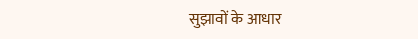सुझावों के आधार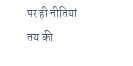पर ही नीतियां तय की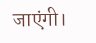जाएंगी।